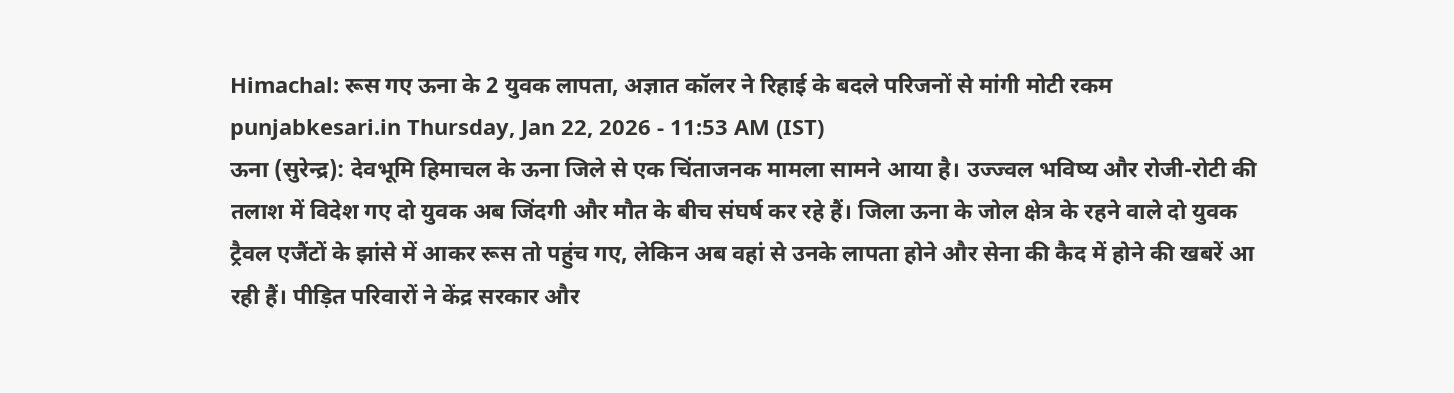Himachal: रूस गए ऊना के 2 युवक लापता, अज्ञात कॉलर ने रिहाई के बदले परिजनों से मांगी मोटी रकम
punjabkesari.in Thursday, Jan 22, 2026 - 11:53 AM (IST)
ऊना (सुरेन्द्र): देवभूमि हिमाचल के ऊना जिले से एक चिंताजनक मामला सामने आया है। उज्ज्वल भविष्य और रोजी-रोटी की तलाश में विदेश गए दो युवक अब जिंदगी और मौत के बीच संघर्ष कर रहे हैं। जिला ऊना के जोल क्षेत्र के रहने वाले दो युवक ट्रैवल एजैंटों के झांसे में आकर रूस तो पहुंच गए, लेकिन अब वहां से उनके लापता होने और सेना की कैद में होने की खबरें आ रही हैं। पीड़ित परिवारों ने केंद्र सरकार और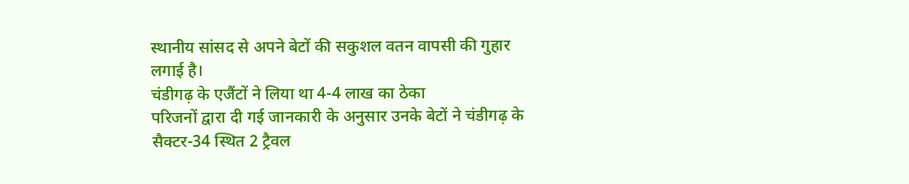स्थानीय सांसद से अपने बेटों की सकुशल वतन वापसी की गुहार लगाई है।
चंडीगढ़ के एजैंटों ने लिया था 4-4 लाख का ठेका
परिजनों द्वारा दी गई जानकारी के अनुसार उनके बेटों ने चंडीगढ़ के सैक्टर-34 स्थित 2 ट्रैवल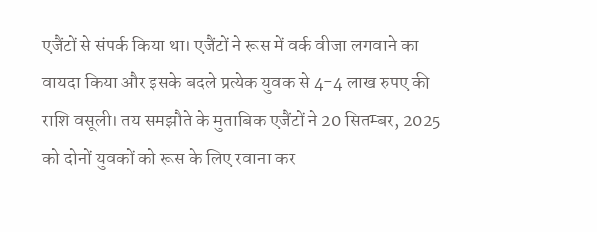एजैंटों से संपर्क किया था। एजैंटों ने रूस में वर्क वीजा लगवाने का वायदा किया और इसके बदले प्रत्येक युवक से 4-4 लाख रुपए की राशि वसूली। तय समझौते के मुताबिक एजैंटों ने 20 सितम्बर, 2025 को दोनों युवकों को रूस के लिए रवाना कर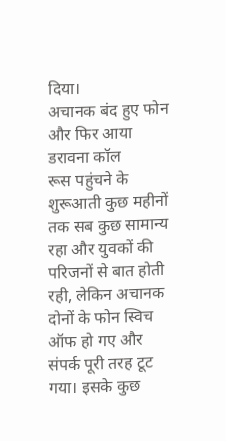दिया।
अचानक बंद हुए फोन और फिर आया डरावना कॉल
रूस पहुंचने के शुरूआती कुछ महीनों तक सब कुछ सामान्य रहा और युवकों की परिजनों से बात होती रही, लेकिन अचानक दोनों के फोन स्विच ऑफ हो गए और संपर्क पूरी तरह टूट गया। इसके कुछ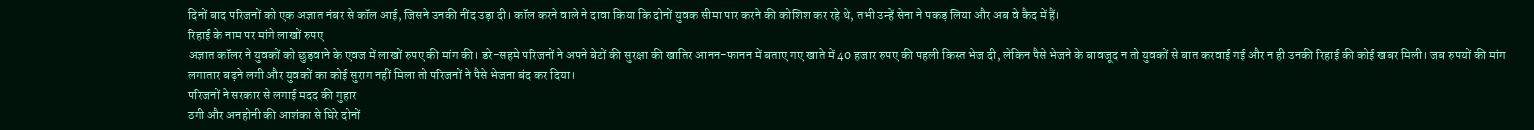दिनों बाद परिजनों को एक अज्ञात नंबर से कॉल आई, जिसने उनकी नींद उड़ा दी। कॉल करने वाले ने दावा किया कि दोनों युवक सीमा पार करने की कोशिश कर रहे थे, तभी उन्हें सेना ने पकड़ लिया और अब वे कैद में हैं।
रिहाई के नाम पर मांगे लाखों रुपए
अज्ञात कॉलर ने युवकों को छुड़वाने के एवज में लाखों रुपए की मांग की। डरे-सहमे परिजनों ने अपने बेटों की सुरक्षा की खातिर आनन-फानन में बताए गए खाते में 40 हजार रुपए की पहली किस्त भेज दी, लेकिन पैसे भेजने के बावजूद न तो युवकों से बात करवाई गई और न ही उनकी रिहाई की कोई खबर मिली। जब रुपयों की मांग लगातार बढ़ने लगी और युवकों का कोई सुराग नहीं मिला तो परिजनों ने पैसे भेजना बंद कर दिया।
परिजनों ने सरकार से लगाई मदद की गुहार
ठगी और अनहोनी की आशंका से घिरे दोनों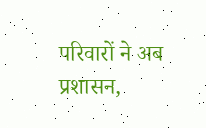परिवारों ने अब प्रशासन,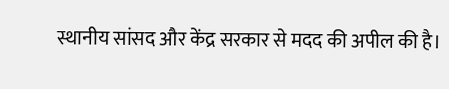स्थानीय सांसद और केंद्र सरकार से मदद की अपील की है।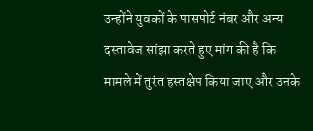उन्होंने युवकों के पासपोर्ट नंबर और अन्य दस्तावेज सांझा करते हुए मांग की है कि मामले में तुरंत हस्तक्षेप किया जाए और उनके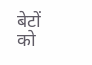बेटों को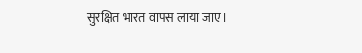सुरक्षित भारत वापस लाया जाए।